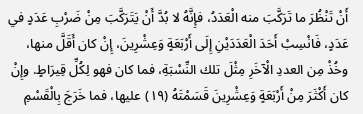أَنْ تَنْظُرَ ما تَرَكَّبَ منه الْعَدَدُ، فإِنَّهُ لا بُدَّ أَنْ يَتَرَكَّبَ مِنْ ضَرْبِ عَدَدٍ في عَدَدٍ، فَانْسِبْ أَحَدَ الْعَدَدَيْنِ إِلَى أَرْبَعَةٍ وَعِشْرِينَ، إِنْ كان أَقَلَّ منها، وخُذْ مِن العددِ الْآخَرِ مِثْلَ تلك النِّسْبَةِ، فما كان فهو لِكُلِّ قِيرَاطٍ. وإِنْ كان أَكْثَرَ مِنْ أَرْبَعَةٍ وَعِشْرِينَ قَسَمْتَهُ (١٩) عليها، فما خَرَجَ بِالْقَسْمِ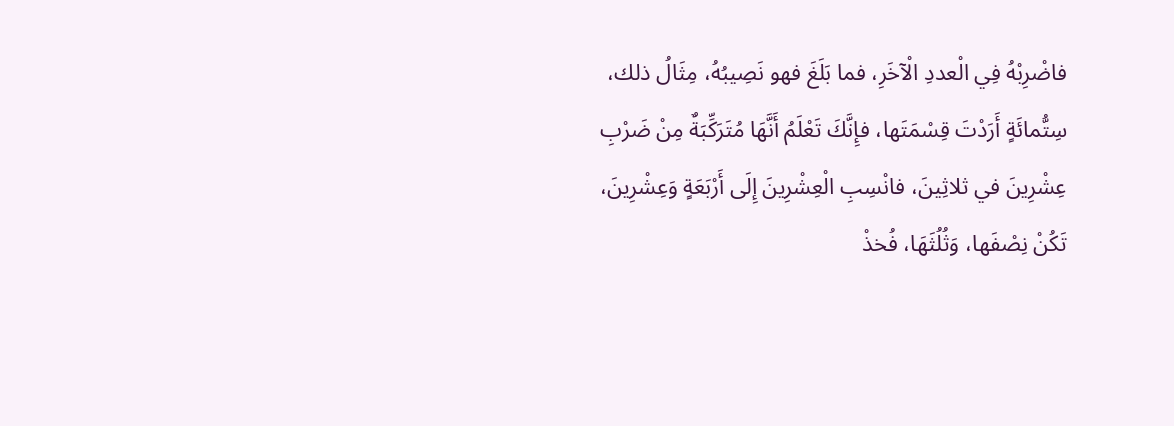فاضْرِبْهُ فِي الْعددِ الْآخَرِ، فما بَلَغَ فهو نَصِيبُهُ، مِثَالُ ذلك، سِتُّمائَةٍ أَرَدْتَ قِسْمَتَها، فإِنَّكَ تَعْلَمُ أَنَّهَا مُتَرَكِّبَةٌ مِنْ ضَرْبِ عِشْرِينَ في ثلاثِينَ، فانْسِبِ الْعِشْرِينَ إِلَى أَرْبَعَةٍ وَعِشْرِينَ، تَكُنْ نِصْفَها، وَثُلُثَهَا، فُخذْ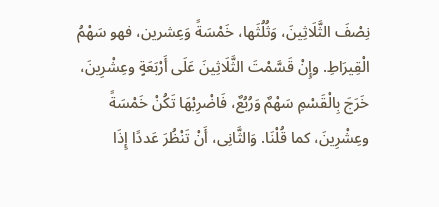نِصْفَ الثَّلَاثِينَ، وَثُلُثَها، خَمْسَةً وَعِشرين، فهو سَهْمُ الْقِيرَاطِ. وإِنْ قَسَّمْتَ الثَّلَاثِينَ عَلَى أَرْبَعَةٍ وعِشْرِينَ، خَرَجَ بِالْقَسْمِ سَهْمٌ وَرُبُعٌ، فَاضْرِبْهَا تَكُنْ خَمْسَةً وعِشْرِينَ، كما قُلْنَا. وَالثَّانِى، أَنْ تَنْظُرَ عَددًا إِذَا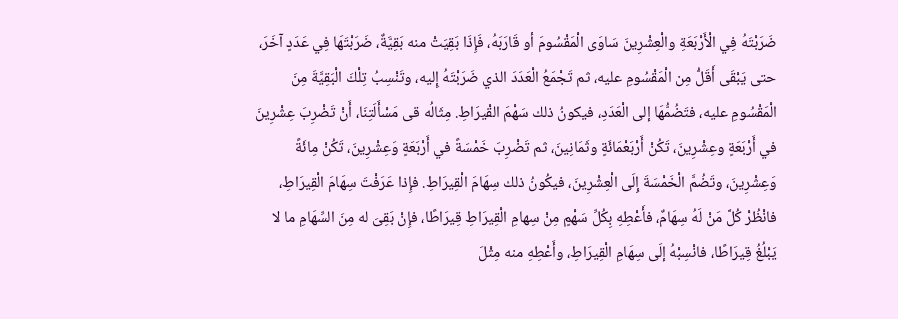ضَرَبْتَهُ فِي الْأَرْبَعَةِ والْعِشْرِينَ سَاوَى الْمَقْسُومَ أو قَارَبَهُ، فَإِذَا بَقِيَتْ منه بَقِيَّةٌ، ضَرَبْتَهَا فِي عَدَدٍ آخَرَ، حتى يَبْقَى أَقَلُّ مِن الْمَقْسُومِ عليه، ثم تَجْمَعُ الْعَدَدَ الذي ضَرَبْتَهُ إِليه، وتَنْسِبُ تِلْكَ الْبَقِيَّةَ مِنَ الْمَقْسُومِ عليه، فتَضُمُّهَا إلى الْعَدَدِ، فيكونُ ذلك سَهْمَ القْيرَاطِ. مِثَالُه قى مَسْأَلَتِنَا، أَنْ تَضْرِبَ عِشْرِينَ في أَرْبَعَةٍ وعِشْرِينَ، تَكُنْ أَرْبَعْمَائَةٍ وثَمَانِينَ، ثم تَضْرِبَ خَمْسَةً في أَرْبَعَةٍ وَعِشْرِينَ، تَكُنْ مِائَةً وَعِشْرِينَ، وتَضُمَّ الْخَمْسَةَ إِلَى الْعِشْرِينَ، فيكُونُ ذلك سِهَامَ الْقِيرَاطِ. فإِذا عَرَفْتَ سِهَامَ الْقِيرَاطِ، فانْظُرْ كُلَّ مَنْ لَهُ سِهَامٌ، فأَعْطِهِ بِكُلِّ سَهْمٍ مِنْ سِهامِ الْقِيرَاطِ قِيرَاطًا، فإِنْ بَقِىَ له مِنَ السِّهَامِ ما لا يَبْلُغُ قِيرَاطًا، فانْسِبْهُ إلَى سِهَامِ الْقِيرَاطِ، وأَعْطِهِ منه مِثْلَ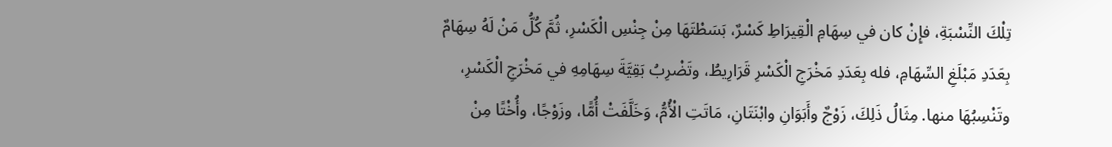تِلْكَ النِّسْبَةِ، فإِنْ كان في سِهَامِ الْقِيرَاطِ كَسْرٌ، بَسَطْتَهَا مِنْ جِنْسِ الْكَسْرِ، ثُمَّ كُلُّ مَنْ لَهُ سِهَامٌ بِعَدَدِ مَبْلَغِ السِّهَامِ، فله بِعَدَدِ مَخْرَجِ الْكَسْرِ قَرَارِيطُ، وتَضْرِبُ بَقِيَّةَ سِهَامِهِ في مَخْرَجِ الْكَسْرِ، وتَنْسِبُهَا منها. مِثَالُ ذَلِكَ، زَوْجٌ وأَبَوَانِ وابْنَتَانِ، مَاتَتِ الْأُمُّ، وَخَلَّفَتْ أُمًّا، وزَوْجًا، وأُخْتًا مِنْ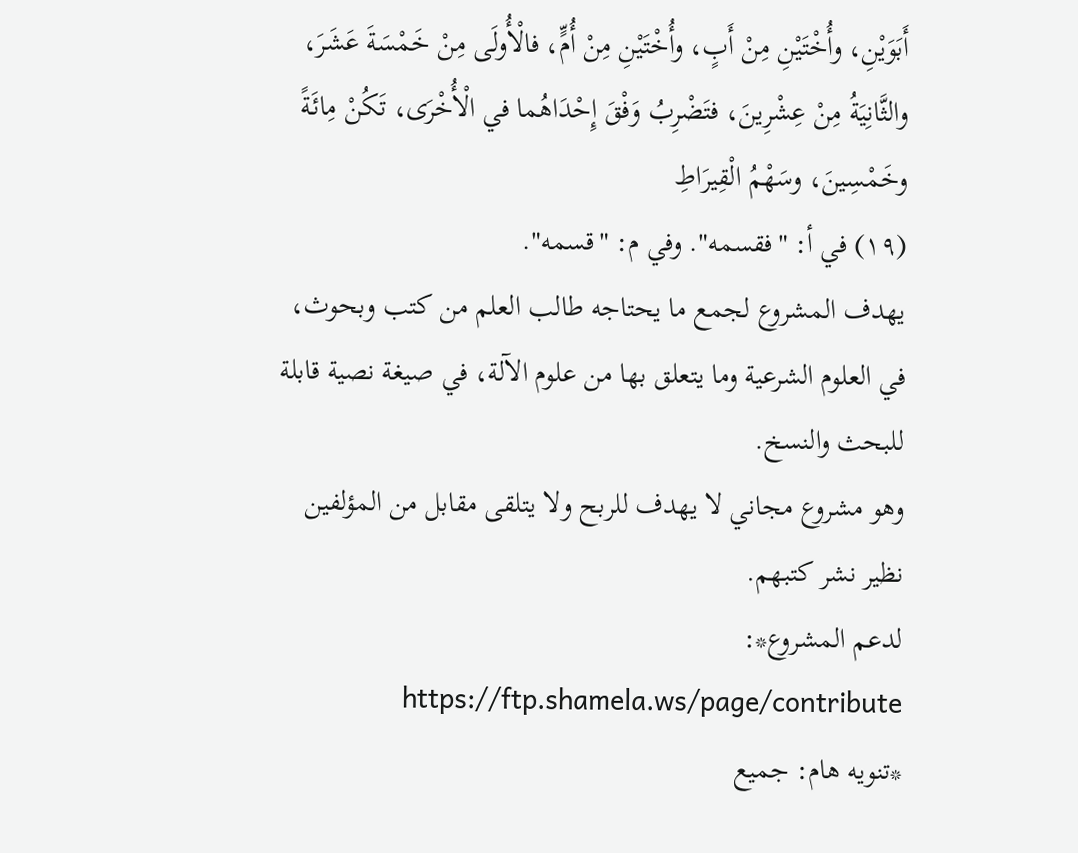أَبَوَيْنِ، وأُخْتَيْنِ مِنْ أَبٍ، وأُخْتَيْنِ مِنْ أُمٍّ، فالْأُولَى مِنْ خَمْسَةَ عَشَرَ، والثَّانِيَةُ مِنْ عِشْرِينَ، فتَضْرِبُ وَفْقَ إِحْدَاهُما في الْأُخْرَى، تَكُنْ مِائَةً وخَمْسِينَ، وسَهْمُ الْقِيرَاطِ
(١٩) في أ: "فقسمه". وفي م: "قسمه".
يهدف المشروع لجمع ما يحتاجه طالب العلم من كتب وبحوث، في العلوم الشرعية وما يتعلق بها من علوم الآلة، في صيغة نصية قابلة للبحث والنسخ.
وهو مشروع مجاني لا يهدف للربح ولا يتلقى مقابل من المؤلفين نظير نشر كتبهم.
لدعم المشروع*: https://ftp.shamela.ws/page/contribute
*تنويه هام: جميع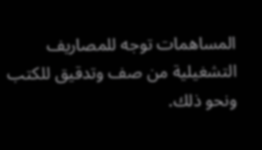المساهمات توجه للمصاريف التشغيلية من صف وتدقيق للكتب ونحو ذلك.